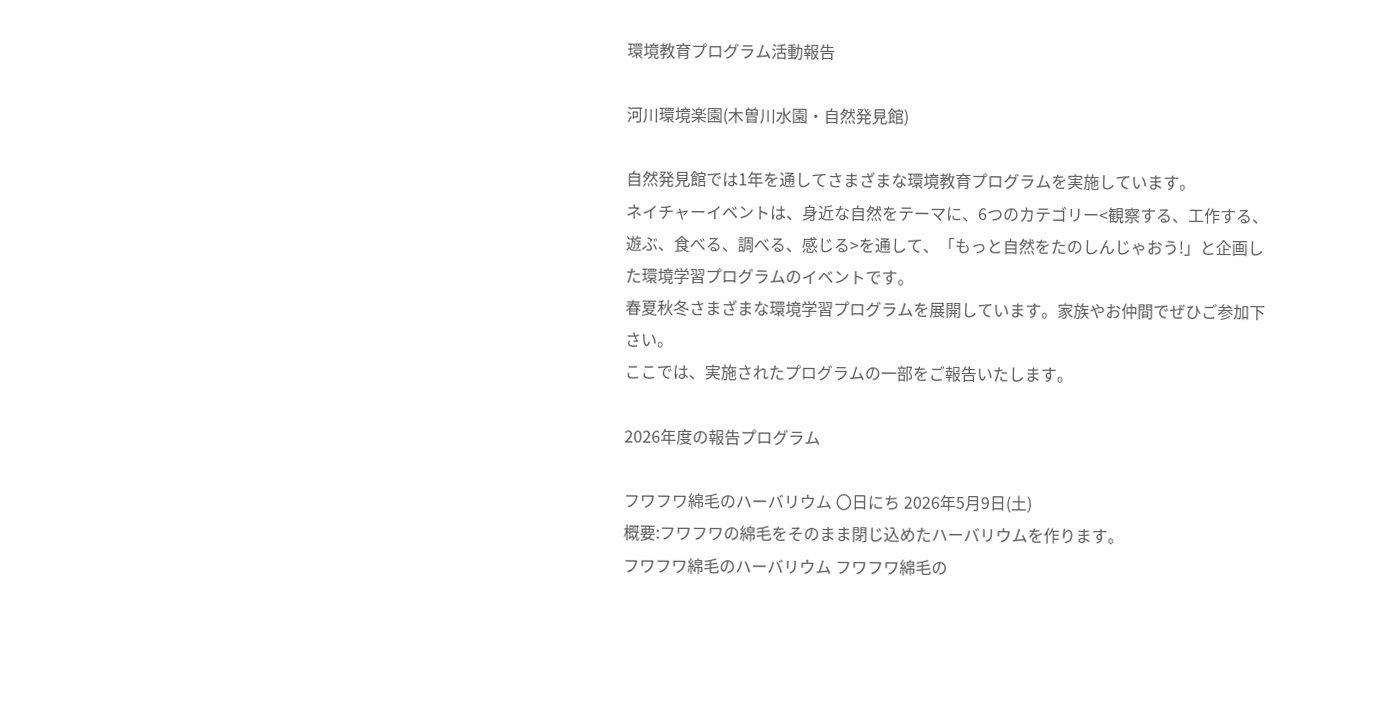環境教育プログラム活動報告

河川環境楽園(木曽川水園・自然発見館)

自然発見館では1年を通してさまざまな環境教育プログラムを実施しています。
ネイチャーイベントは、身近な自然をテーマに、6つのカテゴリー<観察する、工作する、遊ぶ、食べる、調べる、感じる>を通して、「もっと自然をたのしんじゃおう!」と企画した環境学習プログラムのイベントです。
春夏秋冬さまざまな環境学習プログラムを展開しています。家族やお仲間でぜひご参加下さい。
ここでは、実施されたプログラムの一部をご報告いたします。

2026年度の報告プログラム

フワフワ綿毛のハーバリウム 〇日にち 2026年5月9日(土)
概要:フワフワの綿毛をそのまま閉じ込めたハーバリウムを作ります。
フワフワ綿毛のハーバリウム フワフワ綿毛の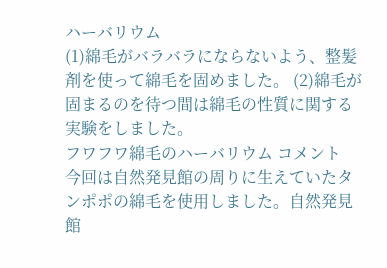ハーバリウム
(1)綿毛がバラバラにならないよう、整髪剤を使って綿毛を固めました。 (2)綿毛が固まるのを待つ間は綿毛の性質に関する実験をしました。
フワフワ綿毛のハーバリウム コメント
今回は自然発見館の周りに生えていたタンポポの綿毛を使用しました。自然発見館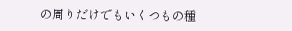の周りだけでもいくつもの種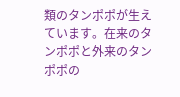類のタンポポが生えています。在来のタンポポと外来のタンポポの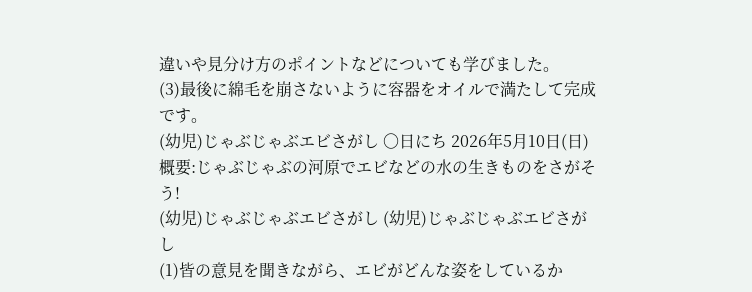違いや見分け方のポイントなどについても学びました。
(3)最後に綿毛を崩さないように容器をオイルで満たして完成です。
(幼児)じゃぶじゃぶエビさがし 〇日にち 2026年5月10日(日)
概要:じゃぶじゃぶの河原でエビなどの水の生きものをさがそう!
(幼児)じゃぶじゃぶエビさがし (幼児)じゃぶじゃぶエビさがし
(1)皆の意見を聞きながら、エビがどんな姿をしているか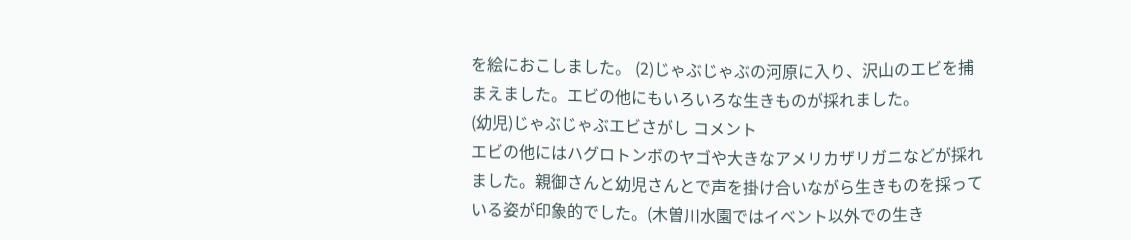を絵におこしました。 (2)じゃぶじゃぶの河原に入り、沢山のエビを捕まえました。エビの他にもいろいろな生きものが採れました。
(幼児)じゃぶじゃぶエビさがし コメント
エビの他にはハグロトンボのヤゴや大きなアメリカザリガニなどが採れました。親御さんと幼児さんとで声を掛け合いながら生きものを採っている姿が印象的でした。(木曽川水園ではイベント以外での生き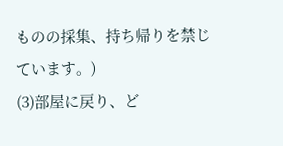ものの採集、持ち帰りを禁じています。)
(3)部屋に戻り、ど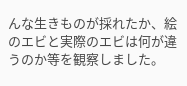んな生きものが採れたか、絵のエビと実際のエビは何が違うのか等を観察しました。